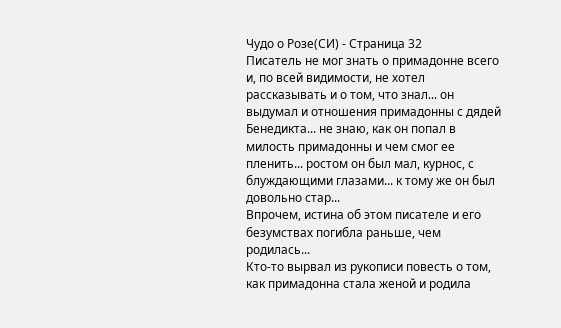Чудо о Розе(СИ) - Страница 32
Писатель не мог знать о примадонне всего и, по всей видимости, не хотел рассказывать и о том, что знал... он выдумал и отношения примадонны с дядей Бенедикта... не знаю, как он попал в милость примадонны и чем смог ее пленить... ростом он был мал, курнос, с блуждающими глазами... к тому же он был довольно стар...
Впрочем, истина об этом писателе и его безумствах погибла раньше, чем родилась...
Кто-то вырвал из рукописи повесть о том, как примадонна стала женой и родила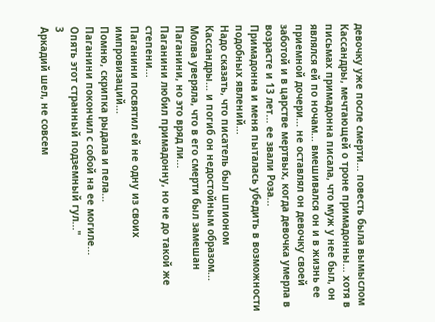девочку уже после смерти... повесть была вымыслом Кассандры, мечтающей о троне примадонны... хотя в письмах примадонна писала, что муж у нее был, он являлся ей по ночам... вмешивался он и в жизнь ее приемной дочери... не оставлял он девочку своей заботой и в царстве мертвых, когда девочка умерла в возрасте и 13 лет... ее звали Роза...
Примадонна и меня пыталась убедить в возможности подобных явлений...
Надо сказать, что писатель был шпионом Кассандры... и погиб он недостойным образом...
Молва уверяла, что в его смерти был замешан Паганини, но это вряд ли...
Паганини любил примадонну, но не до такой же степени...
Паганини посвятил ей не одну из своих импровизаций...
Помню, скрипка рыдала и пела...
Паганини покончил с собой на ее могиле...
Опять этот странный подземный гул..."
3
Аркадий шел, не совсем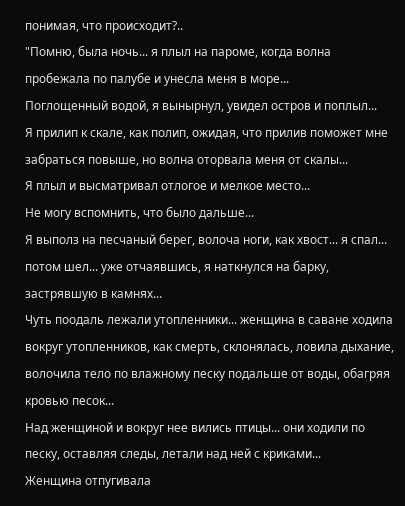понимая, что происходит?..
"Помню, была ночь... я плыл на пароме, когда волна пробежала по палубе и унесла меня в море...
Поглощенный водой, я вынырнул, увидел остров и поплыл...
Я прилип к скале, как полип, ожидая, что прилив поможет мне забраться повыше, но волна оторвала меня от скалы...
Я плыл и высматривал отлогое и мелкое место...
Не могу вспомнить, что было дальше...
Я выполз на песчаный берег, волоча ноги, как хвост... я спал... потом шел... уже отчаявшись, я наткнулся на барку, застрявшую в камнях...
Чуть поодаль лежали утопленники... женщина в саване ходила вокруг утопленников, как смерть, склонялась, ловила дыхание, волочила тело по влажному песку подальше от воды, обагряя кровью песок...
Над женщиной и вокруг нее вились птицы... они ходили по песку, оставляя следы, летали над ней с криками...
Женщина отпугивала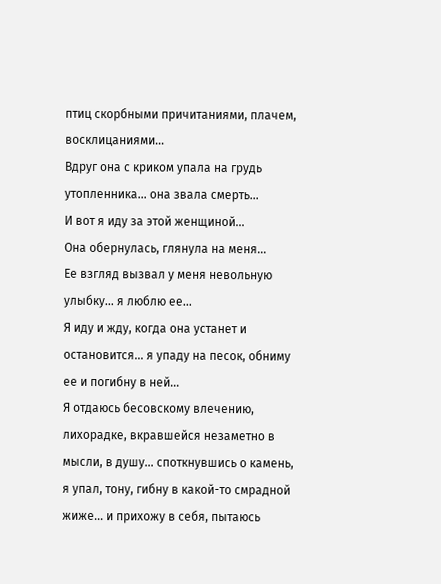птиц скорбными причитаниями, плачем, восклицаниями...
Вдруг она с криком упала на грудь утопленника... она звала смерть...
И вот я иду за этой женщиной...
Она обернулась, глянула на меня...
Ее взгляд вызвал у меня невольную улыбку... я люблю ее...
Я иду и жду, когда она устанет и остановится... я упаду на песок, обниму ее и погибну в ней...
Я отдаюсь бесовскому влечению, лихорадке, вкравшейся незаметно в мысли, в душу... споткнувшись о камень, я упал, тону, гибну в какой-то смрадной жиже... и прихожу в себя, пытаюсь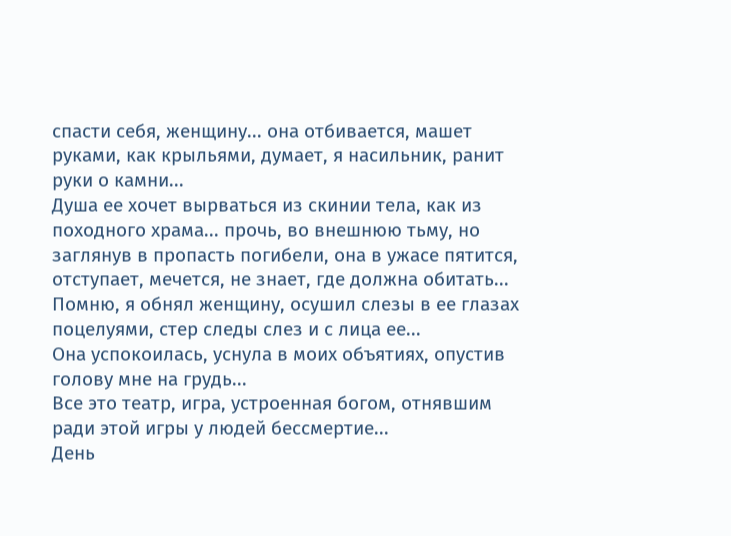спасти себя, женщину... она отбивается, машет руками, как крыльями, думает, я насильник, ранит руки о камни...
Душа ее хочет вырваться из скинии тела, как из походного храма... прочь, во внешнюю тьму, но заглянув в пропасть погибели, она в ужасе пятится, отступает, мечется, не знает, где должна обитать...
Помню, я обнял женщину, осушил слезы в ее глазах поцелуями, стер следы слез и с лица ее...
Она успокоилась, уснула в моих объятиях, опустив голову мне на грудь...
Все это театр, игра, устроенная богом, отнявшим ради этой игры у людей бессмертие...
День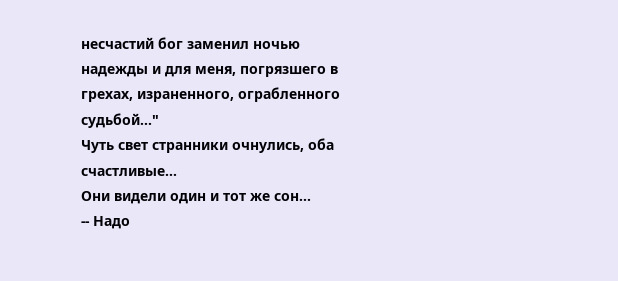несчастий бог заменил ночью надежды и для меня, погрязшего в грехах, израненного, ограбленного судьбой..."
Чуть свет странники очнулись, оба счастливые...
Они видели один и тот же сон...
-- Надо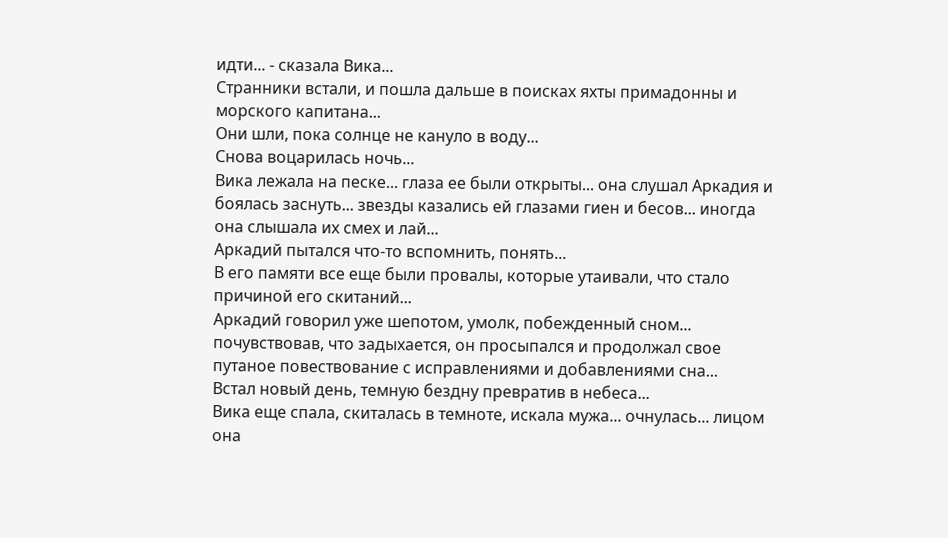идти... - сказала Вика...
Странники встали, и пошла дальше в поисках яхты примадонны и морского капитана...
Они шли, пока солнце не кануло в воду...
Снова воцарилась ночь...
Вика лежала на песке... глаза ее были открыты... она слушал Аркадия и боялась заснуть... звезды казались ей глазами гиен и бесов... иногда она слышала их смех и лай...
Аркадий пытался что-то вспомнить, понять...
В его памяти все еще были провалы, которые утаивали, что стало причиной его скитаний...
Аркадий говорил уже шепотом, умолк, побежденный сном... почувствовав, что задыхается, он просыпался и продолжал свое путаное повествование с исправлениями и добавлениями сна...
Встал новый день, темную бездну превратив в небеса...
Вика еще спала, скиталась в темноте, искала мужа... очнулась... лицом она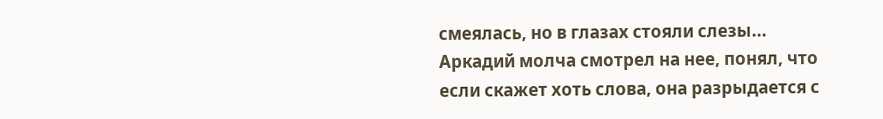смеялась, но в глазах стояли слезы...
Аркадий молча смотрел на нее, понял, что если скажет хоть слова, она разрыдается с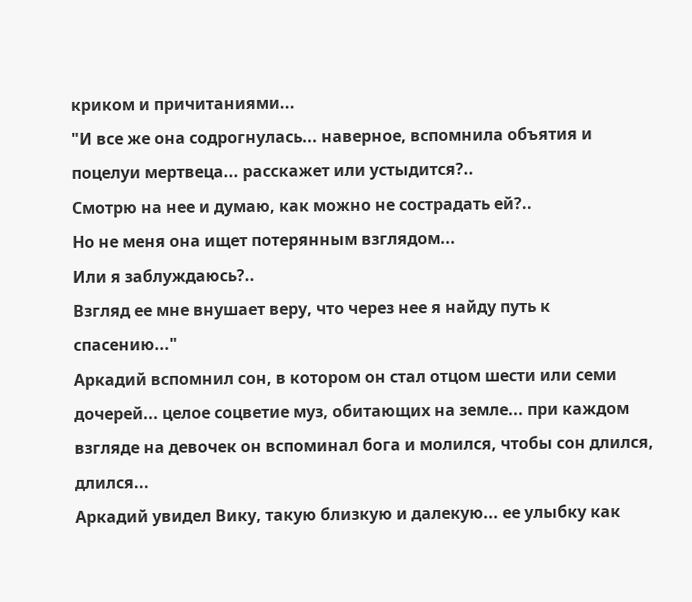криком и причитаниями...
"И все же она содрогнулась... наверное, вспомнила объятия и поцелуи мертвеца... расскажет или устыдится?..
Смотрю на нее и думаю, как можно не сострадать ей?..
Но не меня она ищет потерянным взглядом...
Или я заблуждаюсь?..
Взгляд ее мне внушает веру, что через нее я найду путь к спасению..."
Аркадий вспомнил сон, в котором он стал отцом шести или семи дочерей... целое соцветие муз, обитающих на земле... при каждом взгляде на девочек он вспоминал бога и молился, чтобы сон длился, длился...
Аркадий увидел Вику, такую близкую и далекую... ее улыбку как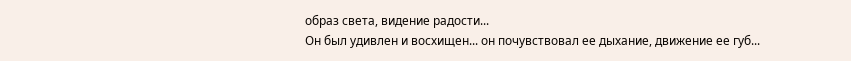образ света, видение радости...
Он был удивлен и восхищен... он почувствовал ее дыхание, движение ее губ...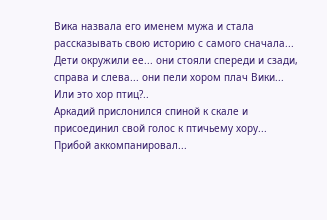Вика назвала его именем мужа и стала рассказывать свою историю с самого сначала...
Дети окружили ее... они стояли спереди и сзади, справа и слева... они пели хором плач Вики...
Или это хор птиц?..
Аркадий прислонился спиной к скале и присоединил свой голос к птичьему хору...
Прибой аккомпанировал...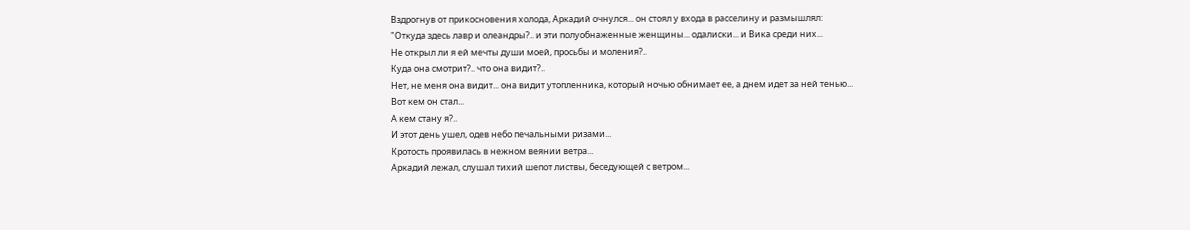Вздрогнув от прикосновения холода, Аркадий очнулся... он стоял у входа в расселину и размышлял:
"Откуда здесь лавр и олеандры?.. и эти полуобнаженные женщины... одалиски... и Вика среди них...
Не открыл ли я ей мечты души моей, просьбы и моления?..
Куда она смотрит?.. что она видит?..
Нет, не меня она видит... она видит утопленника, который ночью обнимает ее, а днем идет за ней тенью...
Вот кем он стал...
А кем стану я?..
И этот день ушел, одев небо печальными ризами...
Кротость проявилась в нежном веянии ветра...
Аркадий лежал, слушал тихий шепот листвы, беседующей с ветром...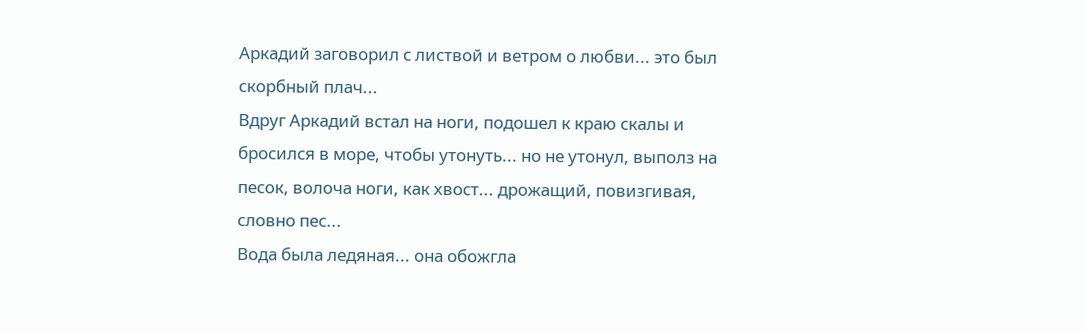Аркадий заговорил с листвой и ветром о любви... это был скорбный плач...
Вдруг Аркадий встал на ноги, подошел к краю скалы и бросился в море, чтобы утонуть... но не утонул, выполз на песок, волоча ноги, как хвост... дрожащий, повизгивая, словно пес...
Вода была ледяная... она обожгла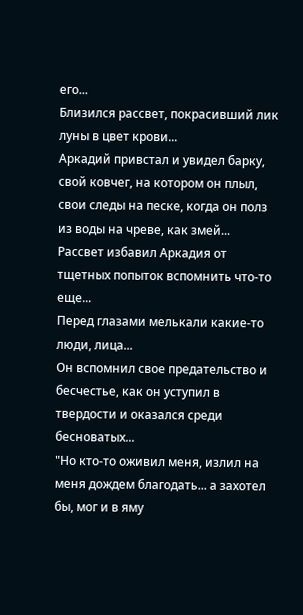его...
Близился рассвет, покрасивший лик луны в цвет крови...
Аркадий привстал и увидел барку, свой ковчег, на котором он плыл, свои следы на песке, когда он полз из воды на чреве, как змей...
Рассвет избавил Аркадия от тщетных попыток вспомнить что-то еще...
Перед глазами мелькали какие-то люди, лица...
Он вспомнил свое предательство и бесчестье, как он уступил в твердости и оказался среди бесноватых...
"Но кто-то оживил меня, излил на меня дождем благодать... а захотел бы, мог и в яму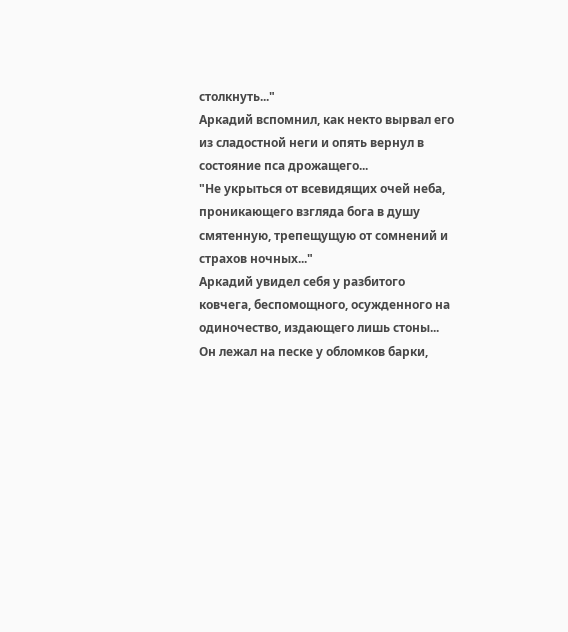столкнуть..."
Аркадий вспомнил, как некто вырвал его из сладостной неги и опять вернул в состояние пса дрожащего...
"Не укрыться от всевидящих очей неба, проникающего взгляда бога в душу смятенную, трепещущую от сомнений и страхов ночных..."
Аркадий увидел себя у разбитого ковчега, беспомощного, осужденного на одиночество, издающего лишь стоны...
Он лежал на песке у обломков барки,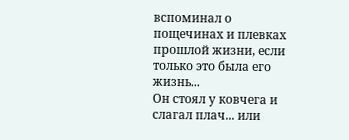вспоминал о пощечинах и плевках прошлой жизни, если только это была его жизнь...
Он стоял у ковчега и слагал плач... или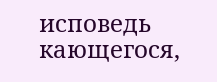исповедь кающегося,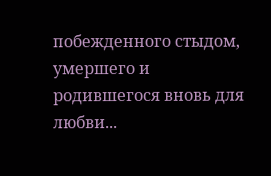побежденного стыдом, умершего и родившегося вновь для любви...